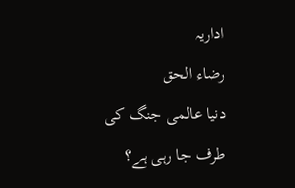اداریہ
رضاء الحق
دنیا عالمی جنگ کی طرف جا رہی ہے؟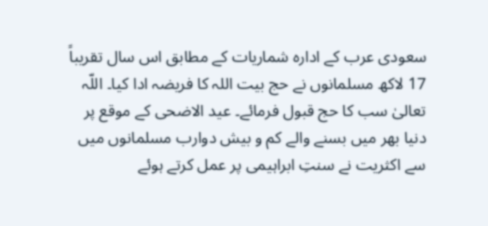سعودی عرب کے ادارہ شماریات کے مطابق اس سال تقریباً 17 لاکھ مسلمانوں نے حج بیت اللہ کا فریضہ ادا کیا۔ اللّہ تعالیٰ سب کا حج قبول فرمائے۔ عید الاضحی کے موقع پر دنیا بھر میں بسنے والے کم و بیش دوارب مسلمانوں میں سے اکثریت نے سنتِ ابراہیمی پر عمل کرتے ہوئے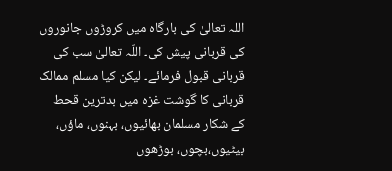اللہ تعالیٰ کی بارگاہ میں کروڑوں جانوروں کی قربانی پیش کی۔ اللّہ تعالیٰ سب کی قربانی قبول فرمائے۔ لیکن کیا مسلم ممالک قربانی کا گوشت غزہ میں بدترین قحط کے شکار مسلمان بھائیوں، بہنوں، ماؤں، بیٹیوں،بچوں، بوڑھوں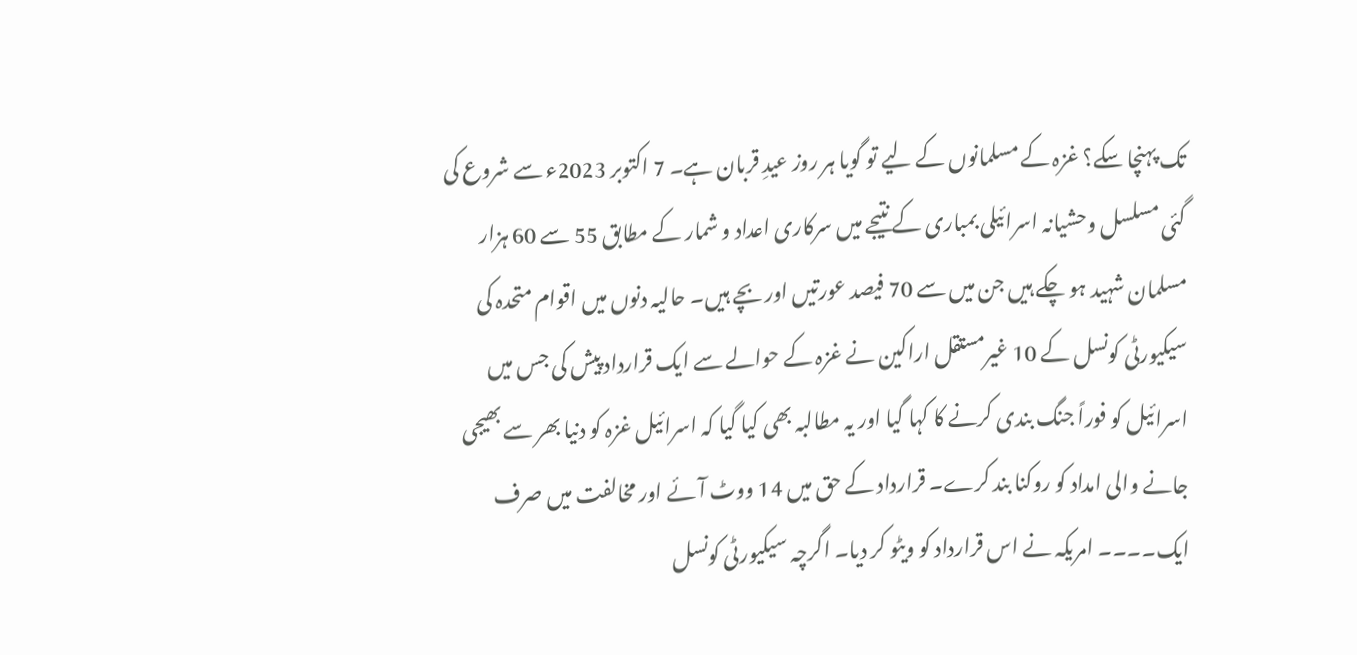تک پہنچا سکے؟ غزہ کے مسلمانوں کے لیے تو گویا ہر روز عیدِ قربان ہے۔ 7 اکتوبر 2023ء سے شروع کی گئی مسلسل وحشیانہ اسرائیلی بمباری کے نتیجے میں سرکاری اعداد و شمار کے مطابق 55 سے 60 ہزار مسلمان شہید ہو چکے ہیں جن میں سے 70 فیصد عورتیں اور بچے ہیں۔ حالیہ دنوں میں اقوام متحدہ کی سیکیورٹی کونسل کے 10 غیرمستقل اراکین نے غزہ کے حوالے سے ایک قرارداد پیش کی جس میں اسرائیل کو فوراً جنگ بندی کرنے کا کہا گیا اور یہ مطالبہ بھی کیا گیا کہ اسرائیل غزہ کو دنیا بھر سے بھیجی جانے والی امداد کو روکنا بند کرے۔ قرارداد کے حق میں 14 ووٹ آئے اور مخالفت میں صرف ایک۔۔۔۔ امریکہ نے اس قرارداد کو ویٹو کر دیا۔ اگرچہ سیکیورٹی کونسل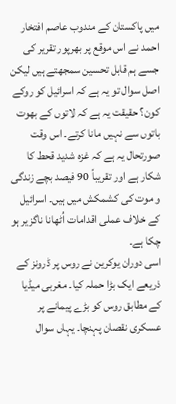میں پاکستان کے مندوب عاصم افتخار احمد نے اس موقع پر بھرپور تقریر کی جسے ہم قابل تحسین سمجھتے ہیں لیکن اصل سوال تو یہ ہے کہ اسرائیل کو روکے کون؟ حقیقت یہ ہے کہ لاتوں کے بھوت باتوں سے نہیں مانا کرتے۔ اس وقت صورتحال یہ ہے کہ غزہ شدید قحط کا شکار ہے اور تقریباً 90 فیصد بچے زندگی و موت کی کشمکش میں ہیں۔ اسرائیل کے خلاف عملی اقدامات اُٹھانا ناگزیر ہو چکا ہے۔
اسی دوران یوکرین نے روس پر ڈرونز کے ذریعے ایک بڑا حملہ کیا۔ مغربی میڈیا کے مطابق روس کو بڑے پیمانے پر عسکری نقصان پہنچا۔ یہاں سوال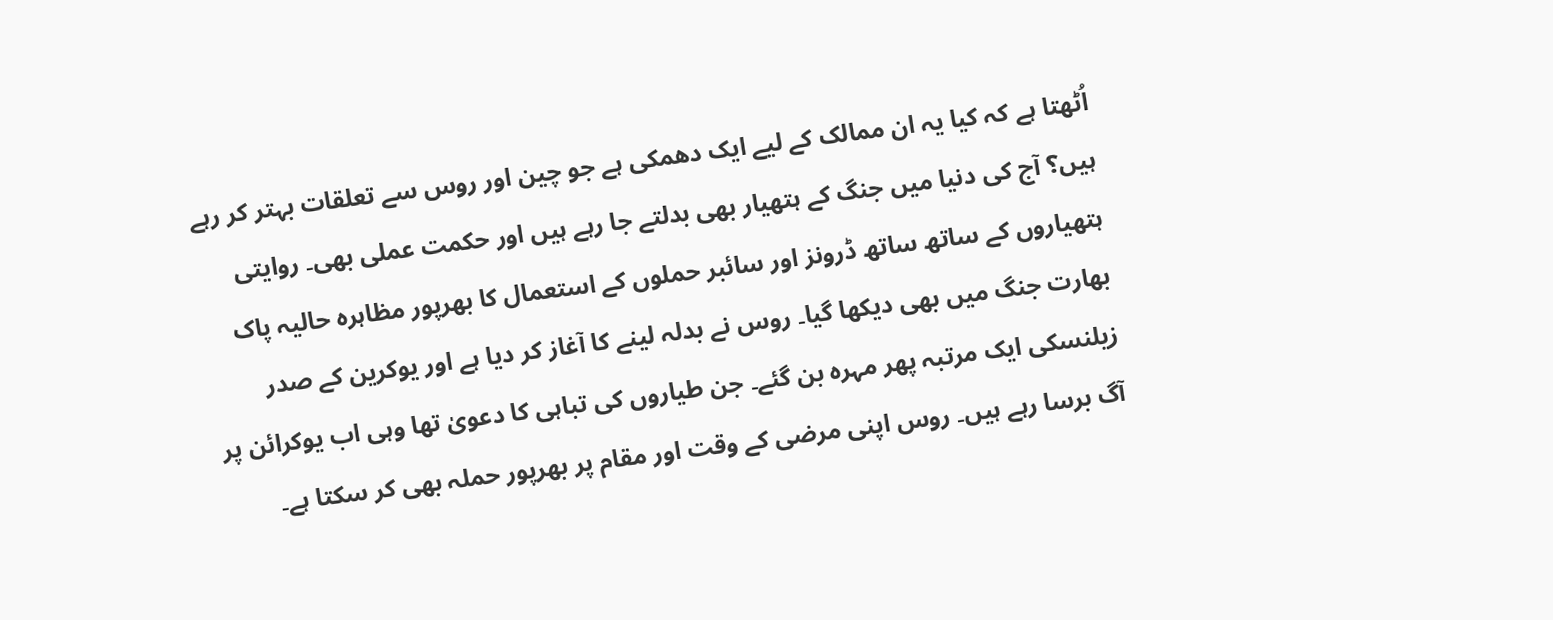اُٹھتا ہے کہ کیا یہ ان ممالک کے لیے ایک دھمکی ہے جو چین اور روس سے تعلقات بہتر کر رہے ہیں؟ آج کی دنیا میں جنگ کے ہتھیار بھی بدلتے جا رہے ہیں اور حکمت عملی بھی۔ روایتی ہتھیاروں کے ساتھ ساتھ ڈرونز اور سائبر حملوں کے استعمال کا بھرپور مظاہرہ حالیہ پاک بھارت جنگ میں بھی دیکھا گیا۔ روس نے بدلہ لینے کا آغاز کر دیا ہے اور یوکرین کے صدر زیلنسکی ایک مرتبہ پھر مہرہ بن گئے۔ جن طیاروں کی تباہی کا دعویٰ تھا وہی اب یوکرائن پر آگ برسا رہے ہیں۔ روس اپنی مرضی کے وقت اور مقام پر بھرپور حملہ بھی کر سکتا ہے۔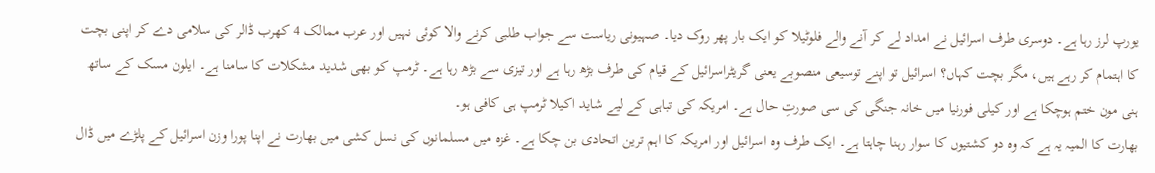یورپ لرز رہا ہے۔ دوسری طرف اسرائیل نے امداد لے کر آنے والے فلوٹیلا کو ایک بار پھر روک دیا۔ صہیونی ریاست سے جواب طلبی کرنے والا کوئی نہیں اور عرب ممالک 4 کھرب ڈالر کی سلامی دے کر اپنی بچت کا اہتمام کر رہے ہیں، مگر بچت کہاں؟ اسرائیل تو اپنے توسیعی منصوبے یعنی گریٹراسرائیل کے قیام کی طرف بڑھ رہا ہے اور تیزی سے بڑھ رہا ہے۔ ٹرمپ کو بھی شدید مشکلات کا سامنا ہے۔ ایلون مسک کے ساتھ ہنی مون ختم ہوچکا ہے اور کیلی فورنیا میں خانہ جنگی کی سی صورتِ حال ہے۔ امریکہ کی تباہی کے لیے شاید اکیلا ٹرمپ ہی کافی ہو۔
بھارت کا المیہ یہ ہے کہ وہ دو کشتیوں کا سوار رہنا چاہتا ہے۔ ایک طرف وہ اسرائیل اور امریکہ کا اہم ترین اتحادی بن چکا ہے۔ غزہ میں مسلمانوں کی نسل کشی میں بھارت نے اپنا پورا وزن اسرائیل کے پلڑے میں ڈال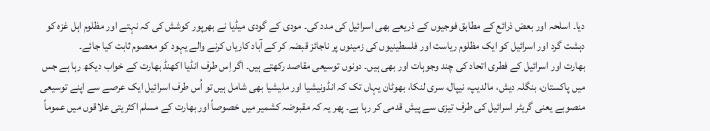دیا۔ اسلحہ اور بعض ذرائع کے مطابق فوجیوں کے ذریعے بھی اسرائیل کی مدد کی۔ مودی کے گودی میڈیا نے بھرپور کوشش کی کہ نہتے اور مظلوم اہل غزہ کو دہشت گرد اور اسرائیل کو ایک مظلوم ریاست اور فلسطینیوں کی زمینوں پر ناجائز قبضہ کر کے آباد کاریاں کرنے والے یہود کو معصوم ثابت کیا جائے۔
بھارت اور اسرائیل کے فطری اتحاد کی چند وجوہات اور بھی ہیں۔ دونوں توسیعی مقاصد رکھتے ہیں۔ اگر اِس طرف انڈیا اکھنڈ بھارت کے خواب دیکھ رہا ہے جس میں پاکستان، بنگلہ دیش، مالدیپ، نیپال، سری لنکا، بھوٹان یہاں تک کہ انڈونیشیا اور ملیشیا بھی شامل ہیں تو اُس طرف اسرائیل ایک عرصے سے اپنے توسیعی منصوبے یعنی گریٹر اسرائیل کی طرف تیزی سے پیش قدمی کر رہا ہے۔ پھر یہ کہ مقبوضہ کشمیر میں خصوصاً اور بھارت کے مسلم اکثریتی علاقوں میں عموماً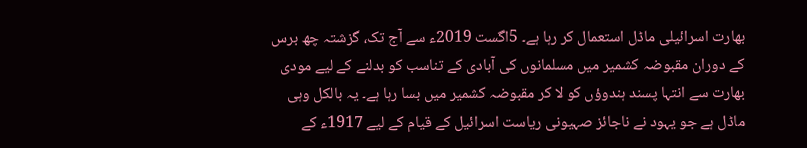بھارت اسرائیلی ماڈل استعمال کر رہا ہے۔ 5اگست 2019ء سے آج تک، گزشتہ چھ برس کے دوران مقبوضہ کشمیر میں مسلمانوں کی آبادی کے تناسب کو بدلنے کے لیے مودی بھارت سے انتہا پسند ہندوؤں کو لا کر مقبوضہ کشمیر میں بسا رہا ہے۔ یہ بالکل وہی ماڈل ہے جو یہود نے ناجائز صہیونی ریاست اسرائیل کے قیام کے لیے 1917ء کے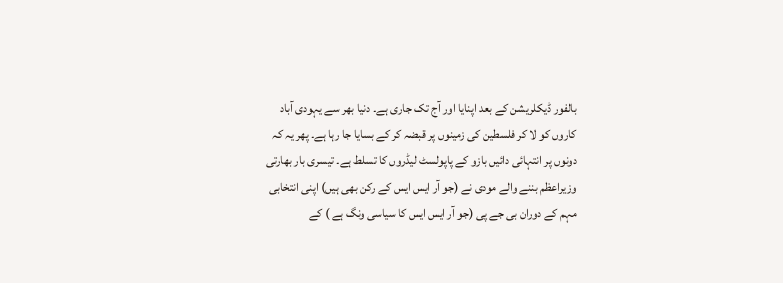بالفور ڈیکلریشن کے بعد اپنایا اور آج تک جاری ہے۔ دنیا بھر سے یہودی آباد کاروں کو لا کر فلسطین کی زمینوں پر قبضہ کر کے بسایا جا رہا ہے۔ پھر یہ کہ دونوں پر انتہائی دائیں بازو کے پاپولسٹ لیڈروں کا تسلط ہے۔ تیسری بار بھارتی وزیراعظم بننے والے مودی نے (جو آر ایس ایس کے رکن بھی ہیں) اپنی انتخابی مہم کے دوران بی جے پی (جو آر ایس ایس کا سیاسی ونگ ہے ) کے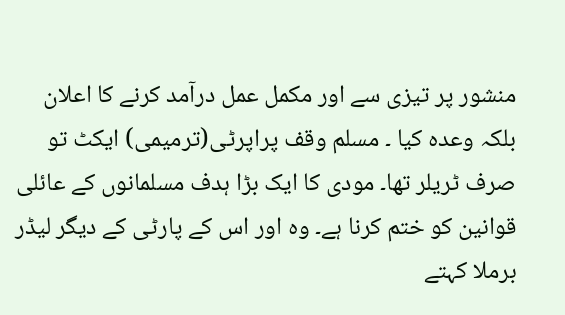منشور پر تیزی سے اور مکمل عمل درآمد کرنے کا اعلان بلکہ وعدہ کیا ۔ مسلم وقف پراپرٹی(ترمیمی) ایکٹ تو صرف ٹریلر تھا۔ مودی کا ایک بڑا ہدف مسلمانوں کے عائلی قوانین کو ختم کرنا ہے۔ وہ اور اس کے پارٹی کے دیگر لیڈر برملا کہتے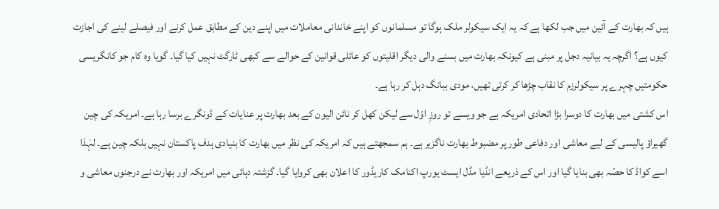ہیں کہ بھارت کے آئین میں جب لکھا ہے کہ یہ ایک سیکولر ملک ہوگا تو مسلمانوں کو اپنے خاندانی معاملات میں اپنے دین کے مطابق عمل کرنے اور فیصلے لینے کی اجازت کیوں ہے؟ اگرچہ یہ بیانیہ دجل پر مبنی ہے کیونکہ بھارت میں بسنے والی دیگر اقلیتوں کو عائلی قوانین کے حوالے سے کبھی ٹارگٹ نہیں کیا گیا۔ گویا وہ کام جو کانگریسی حکومتیں چہرے پر سیکولرزم کا نقاب چڑھا کر کرتی تھیں، مودی ببانگ دہل کر رہا ہے۔
اس کشتی میں بھارت کا دوسرا بڑا اتحادی امریکہ ہے جو ویسے تو روزِ اوّل سے لیکن کھل کر نائن الیون کے بعد بھارت پر عنایات کے ڈونگرے برسا رہا ہے۔ امریکہ کی چین گھیراؤ پالیسی کے لیے معاشی اور دفاعی طور پر مضبوط بھارت ناگزیر ہے۔ ہم سمجھتے ہیں کہ امریکہ کی نظر میں بھارت کا بنیادی ہدف پاکستان نہیں بلکہ چین ہے۔ لہٰذا اسے کواڈ کا حصّہ بھی بنایا گیا اور اس کے ذریعے انڈیا مڈل ایسٹ یورپ اکنامک کاریڈور کا اعلان بھی کروایا گیا۔ گزشتہ دہائی میں امریکہ اور بھارت نے درجنوں معاشی و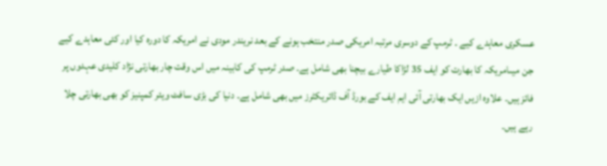عسکری معاہدے کیے ۔ ٹرمپ کے دوسری مرتبہ امریکی صدر منتخب ہونے کے بعد نریندر مودی نے امریکہ کا دورہ کیا اور کئی معاہدے کیے جن میںامریکہ کا بھارت کو ایف 35 لڑاکا طیارے بیچنا بھی شامل ہے۔ صدر ٹرمپ کی کابینہ میں اس وقت چار بھارتی نژاد کلیدی عہدوں پر فائز ہیں۔ علاوہ ازیں ایک بھارتی آئی ایم ایف کے بورڈ آف ڈائریکٹرز میں بھی شامل ہے۔ دنیا کی بڑی سافٹ ویئر کمپنیز کو بھی بھارتی چلا رہے ہیں۔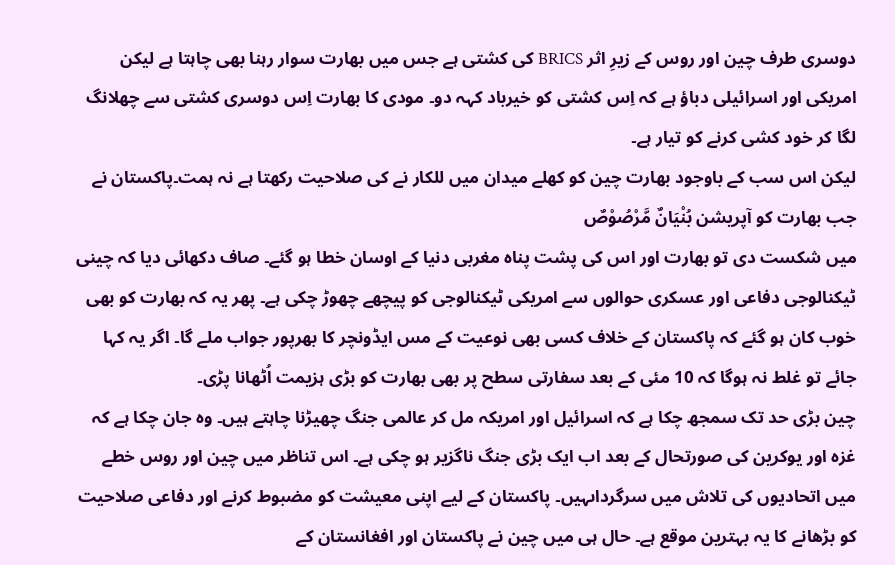دوسری طرف چین اور روس کے زیرِ اثر BRICS کی کشتی ہے جس میں بھارت سوار رہنا بھی چاہتا ہے لیکن امریکی اور اسرائیلی دباؤ ہے کہ اِس کشتی کو خیرباد کہہ دو۔ مودی کا بھارت اِس دوسری کشتی سے چھلانگ لگا کر خود کشی کرنے کو تیار ہے۔
لیکن اس سب کے باوجود بھارت چین کو کھلے میدان میں للکار نے کی صلاحیت رکھتا ہے نہ ہمت۔پاکستان نے جب بھارت کو آپریشن بُنْیَانٌ مَّرْصُوْصٌ
میں شکست دی تو بھارت اور اس کی پشت پناہ مغربی دنیا کے اوسان خطا ہو گئے۔ صاف دکھائی دیا کہ چینی ٹیکنالوجی دفاعی اور عسکری حوالوں سے امریکی ٹیکنالوجی کو پیچھے چھوڑ چکی ہے۔ پھر یہ کہ بھارت کو بھی خوب کان ہو گئے کہ پاکستان کے خلاف کسی بھی نوعیت کے مس ایڈونچر کا بھرپور جواب ملے گا۔ اگر یہ کہا جائے تو غلط نہ ہوگا کہ 10 مئی کے بعد سفارتی سطح پر بھی بھارت کو بڑی ہزیمت اُٹھانا پڑی۔
چین بڑی حد تک سمجھ چکا ہے کہ اسرائیل اور امریکہ مل کر عالمی جنگ چھیڑنا چاہتے ہیں۔ وہ جان چکا ہے کہ غزہ اور یوکرین کی صورتحال کے بعد اب ایک بڑی جنگ ناگزیر ہو چکی ہے۔ اس تناظر میں چین اور روس خطے میں اتحادیوں کی تلاش میں سرگرداںہیں۔ پاکستان کے لیے اپنی معیشت کو مضبوط کرنے اور دفاعی صلاحیت کو بڑھانے کا یہ بہترین موقع ہے۔ حال ہی میں چین نے پاکستان اور افغانستان کے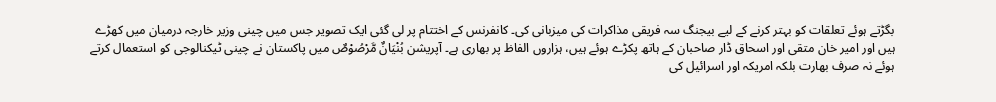بگڑتے ہوئے تعلقات کو بہتر کرنے کے لیے بیجنگ سہ فریقی مذاکرات کی میزبانی کی۔ کانفرنس کے اختتام پر لی گئی ایک تصویر جس میں چینی وزیر خارجہ درمیان میں کھڑے ہیں اور امیر خان متقی اور اسحاق ڈار صاحبان کے ہاتھ پکڑے ہوئے ہیں، ہزاروں الفاظ پر بھاری ہے۔ آپریشن بُنْیَانٌ مَّرْصُوْصٌ میں پاکستان نے چینی ٹیکنالوجی کو استعمال کرتے ہوئے نہ صرف بھارت بلکہ امریکہ اور اسرائیل کی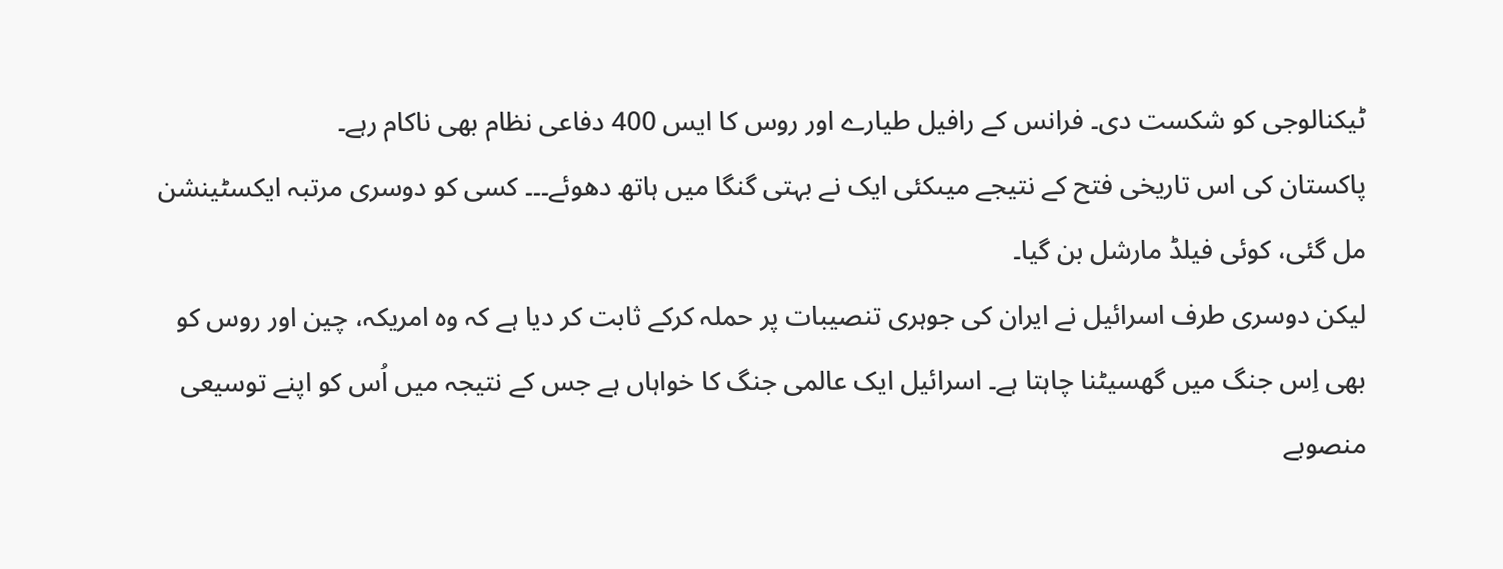ٹیکنالوجی کو شکست دی۔ فرانس کے رافیل طیارے اور روس کا ایس 400 دفاعی نظام بھی ناکام رہے۔
پاکستان کی اس تاریخی فتح کے نتیجے میںکئی ایک نے بہتی گنگا میں ہاتھ دھوئے۔۔۔ کسی کو دوسری مرتبہ ایکسٹینشن مل گئی، کوئی فیلڈ مارشل بن گیا۔
لیکن دوسری طرف اسرائیل نے ایران کی جوہری تنصیبات پر حملہ کرکے ثابت کر دیا ہے کہ وہ امریکہ، چین اور روس کو بھی اِس جنگ میں گھسیٹنا چاہتا ہے۔ اسرائیل ایک عالمی جنگ کا خواہاں ہے جس کے نتیجہ میں اُس کو اپنے توسیعی منصوبے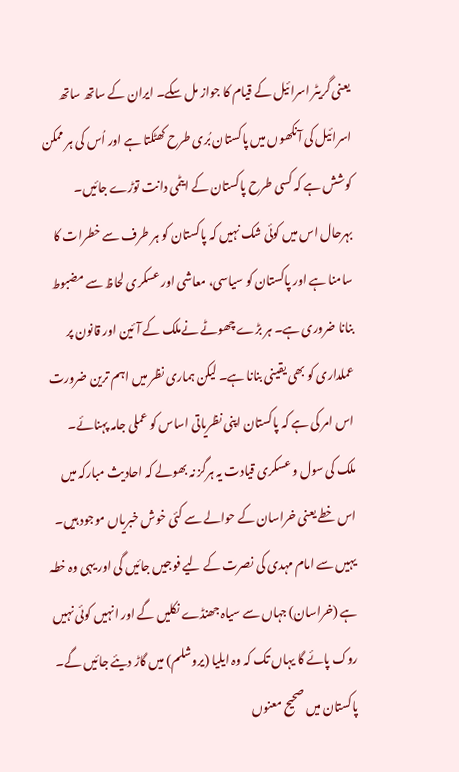یعنی گریٹر اسرائیل کے قیام کا جواز مل سکے۔ ایران کے ساتھ ساتھ اسرائیل کی آنکھوں میں پاکستان بُری طرح کھٹکتا ہے اور اُس کی ہر ممکن کوشش ہے کہ کسی طرح پاکستان کے ایٹمی دانت توڑے جائیں۔
بہرحال اس میں کوئی شک نہیں کہ پاکستان کو ہر طرف سے خطرات کا سامنا ہے اور پاکستان کو سیاسی، معاشی اور عسکری لحاظ سے مضبوط بنانا ضروری ہے۔ ہر بڑے چھوٹے نےملک کے آئین اور قانون پر عملداری کو بھی یقینی بنانا ہے۔ لیکن ہماری نظر میں اہم ترین ضرورت اس امر کی ہے کہ پاکستان اپنی نظریاتی اساس کو عملی جامہ پہنائے۔
ملک کی سول و عسکری قیادت یہ ہرگز نہ بھولے کہ احادیث مبارکہ میں اس خطے یعنی خراسان کے حوالے سے کئی خوش خبریاں موجود ہیں۔ یہیں سے امام مہدی کی نصرت کے لیے فوجیں جائیں گی اور یہی وہ خطہ ہے (خراسان) جہاں سے سیاہ جھنڈے نکلیں گے اور انہیں کوئی نہیں روک پائے گا یہاں تک کہ وہ ایلیا (یروشلم) میں گاڑ دیئے جائیں گے۔ پاکستان میں صحیح معنوں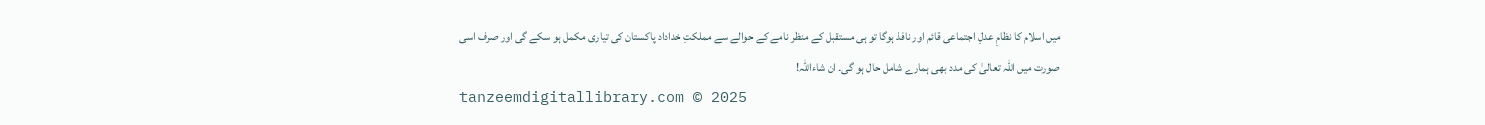میں اسلام کا نظامِ عدلِ اجتماعی قائم اور نافذ ہوگا تو ہی مستقبل کے منظر نامے کے حوالے سے مملکتِ خداداد پاکستان کی تیاری مکمل ہو سکے گی اور صرف اسی صورت میں اللہ تعالیٰ کی مدد بھی ہمارے شامل حال ہو گی۔ ان شاءاللہ!
tanzeemdigitallibrary.com © 2025